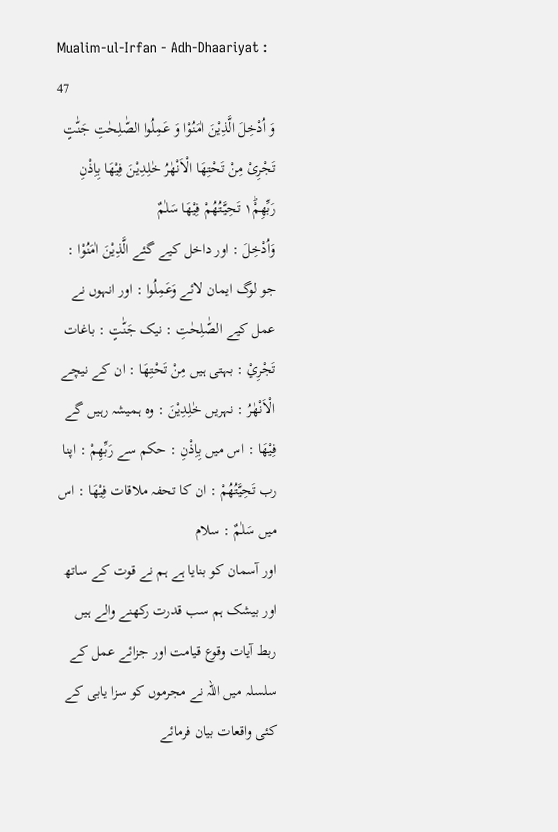Mualim-ul-Irfan - Adh-Dhaariyat : 47
وَ اُدْخِلَ الَّذِیْنَ اٰمَنُوْا وَ عَمِلُوا الصّٰلِحٰتِ جَنّٰتٍ تَجْرِیْ مِنْ تَحْتِهَا الْاَنْهٰرُ خٰلِدِیْنَ فِیْهَا بِاِذْنِ رَبِّهِمْ١ؕ تَحِیَّتُهُمْ فِیْهَا سَلٰمٌ
وَاُدْخِلَ : اور داخل کیے گئے الَّذِيْنَ اٰمَنُوْا : جو لوگ ایمان لائے وَعَمِلُوا : اور انہوں نے عمل کیے الصّٰلِحٰتِ : نیک جَنّٰتٍ : باغات تَجْرِيْ : بہتی ہیں مِنْ تَحْتِهَا : ان کے نیچے الْاَنْهٰرُ : نہریں خٰلِدِيْنَ : وہ ہمیشہ رہیں گے فِيْهَا : اس میں بِاِذْنِ : حکم سے رَبِّهِمْ : اپنا رب تَحِيَّتُهُمْ : ان کا تحفہ ملاقات فِيْهَا : اس میں سَلٰمٌ : سلام
اور آسمان کو بنایا ہے ہم نے قوت کے ساتھ اور بیشک ہم سب قدرت رکھنے والے ہیں
ربط آیات وقوع قیامت اور جزائے عمل کے سلسلہ میں اللہ نے مجرموں کو سزا یابی کے کئی واقعات بیان فرمائے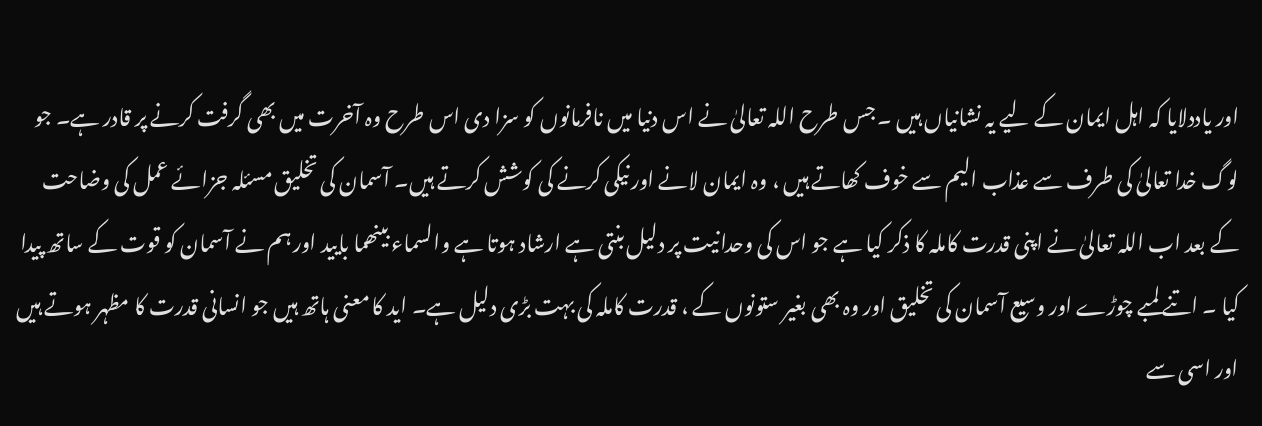اور یاددلایا کہ اہل ایمان کے لیے یہ نشانیاں ہیں ۔ جس طرح اللہ تعالیٰ نے اس دنیا میں نافرمانوں کو سزا دی اس طرح وہ آخرت میں بھی گرفت کرنے پر قادر ہے۔ جو لوگ خدا تعالیٰ کی طرف سے عذاب الیم سے خوف کھاتے ہیں ، وہ ایمان لانے اور نیکی کرنے کی کوشش کرتے ہیں۔ آسمان کی تخلیق مسئلہ جزائے عمل کی وضاحت کے بعد اب اللہ تعالیٰ نے اپنی قدرت کاملہ کا ذکر کیا ہے جو اس کی وحدانیت پر دلیل بنتی ہے ارشاد ہوتا ہے والسماء بینھما بایید اور ہم نے آسمان کو قوت کے ساتھ پیدا کیا ۔ اتنے لمبے چوڑے اور وسیع آسمان کی تخلیق اور وہ بھی بغیر ستونوں کے ، قدرت کاملہ کی بہت بڑی دلیل ہے۔ اید کا معنی ہاتھ ہیں جو انسانی قدرت کا مظہر ہوتے ہیں اور اسی سے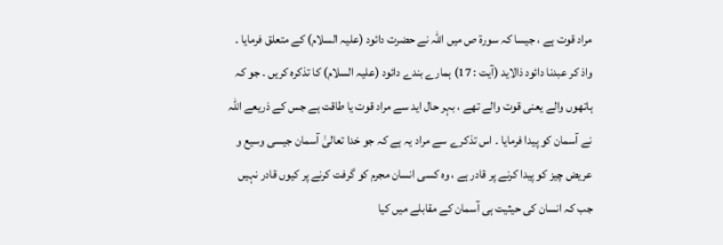مراد قوت ہے ، جیسا کہ سورة ص میں اللہ نے حضرت دائود (علیہ السلام) کے متعلق فرمایا ۔ واذ کر عبدنا دائود ذالاید (آیت : 17) ہمارے بندے دائود (علیہ السلام) کا تذکرہ کریں ۔ جو کہ ہاتھوں والے یعنی قوت والے تھے ، بہر حال اید سے مراد قوت یا طاقت ہے جس کے ذریعے اللہ نے آسمان کو پیدا فرمایا ۔ اس تذکرے سے مراد یہ ہے کہ جو خدا تعالیٰ آسمان جیسی وسیع و عریض چیز کو پیدا کرنے پر قادر ہے ، وہ کسی انسان مجرم کو گرفت کرنے پر کیوں قادر نہیں جب کہ انسان کی حیثیت ہی آسمان کے مقابلے میں کیا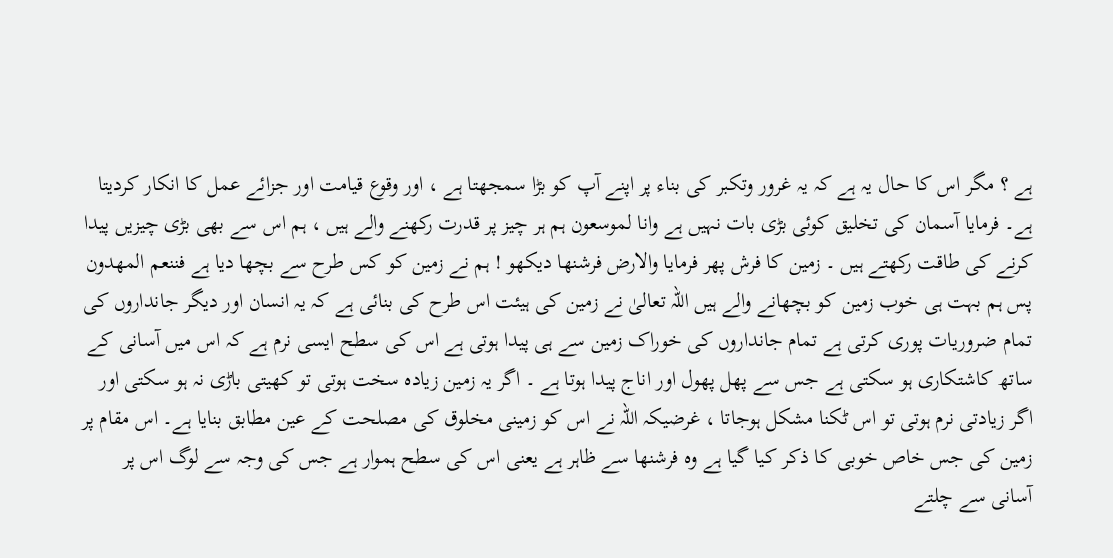ہے ؟ مگر اس کا حال یہ ہے کہ یہ غرور وتکبر کی بناء پر اپنے آپ کو بڑا سمجھتا ہے ، اور وقوع قیامت اور جزائے عمل کا انکار کردیتا ہے۔ فرمایا آسمان کی تخلیق کوئی بڑی بات نہیں ہے وانا لموسعون ہم ہر چیز پر قدرت رکھنے والے ہیں ، ہم اس سے بھی بڑی چیزیں پیدا کرنے کی طاقت رکھتے ہیں ۔ زمین کا فرش پھر فرمایا والارض فرشنھا دیکھو ! ہم نے زمین کو کس طرح سے بچھا دیا ہے فننعم المھدون پس ہم بہت ہی خوب زمین کو بچھانے والے ہیں اللہ تعالیٰ نے زمین کی ہیئت اس طرح کی بنائی ہے کہ یہ انسان اور دیگر جانداروں کی تمام ضروریات پوری کرتی ہے تمام جانداروں کی خوراک زمین سے ہی پیدا ہوتی ہے اس کی سطح ایسی نرم ہے کہ اس میں آسانی کے ساتھ کاشتکاری ہو سکتی ہے جس سے پھل پھول اور اناج پیدا ہوتا ہے ۔ اگر یہ زمین زیادہ سخت ہوتی تو کھیتی باڑی نہ ہو سکتی اور اگر زیادتی نرم ہوتی تو اس ٹکنا مشکل ہوجاتا ، غرضیکہ اللہ نے اس کو زمینی مخلوق کی مصلحت کے عین مطابق بنایا ہے۔ اس مقام پر زمین کی جس خاص خوبی کا ذکر کیا گیا ہے وہ فرشنھا سے ظاہر ہے یعنی اس کی سطح ہموار ہے جس کی وجہ سے لوگ اس پر آسانی سے چلتے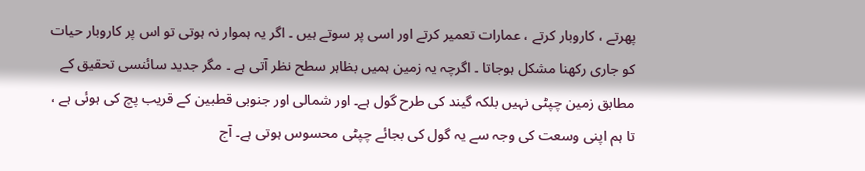پھرتے ، کاروبار کرتے ، عمارات تعمیر کرتے اور اسی پر سوتے ہیں ۔ اگر یہ ہموار نہ ہوتی تو اس پر کاروبار حیات کو جاری رکھنا مشکل ہوجاتا ۔ اگرچہ یہ زمین ہمیں بظاہر سطح نظر آتی ہے ۔ مگر جدید سائنسی تحقیق کے مطابق زمین چپٹی نہیں بلکہ گیند کی طرح گول ہے۔ اور شمالی اور جنوبی قطبین کے قریب پچ کی ہوئی ہے ، تا ہم اپنی وسعت کی وجہ سے یہ گول کی بجائے چپٹی محسوس ہوتی ہے۔ آج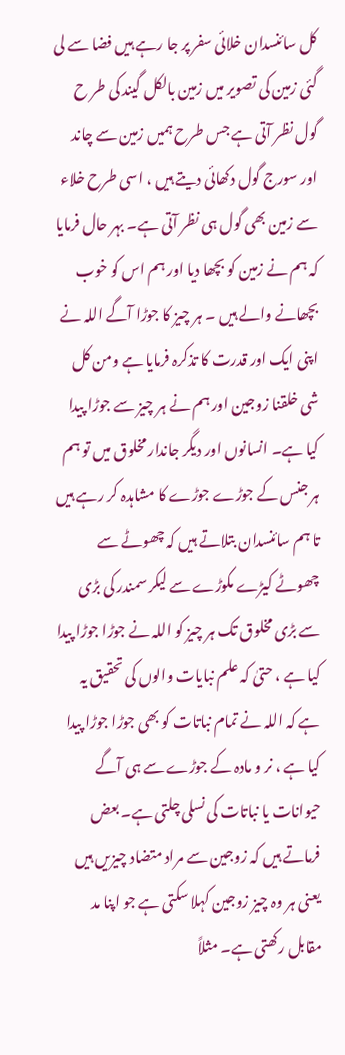کل سائنسدان خلائی سفر پر جا رہے ہیں فضا سے لی گئی زمین کی تصویر میں زمین بالکل گیند کی طر ح گول نظر آتی ہے جس طرح ہمیں زمین سے چاند اور سورج گول دکھائی دیتے ہیں ، اسی طرح خلاء سے زمین بھی گول ہی نظر آتی ہے۔ بہر حال فرمایا کہ ہم نے زمین کو بچھا دیا اور ہم اس کو خوب بچھانے والے ہیں ۔ ہر چیز کا جوڑا آگے اللہ نے اپنی ایک اور قدرت کا تذکرہ فرمایا ہے ومن کل شی خلقنا زوجین اور ہم نے ہر چیز سے جوڑا پیدا کیا ہے۔ انسانوں اور دیگر جاندار مخلوق میں تو ہم ہر جنس کے جوڑے جوڑے کا مشاہدہ کر رہے ہیں تا ہم سائنسدان بتلاتے ہیں کہ چھوٹے سے چھوٹے کیڑے مکوڑے سے لیکر سمندر کی بڑی سے بڑی مخلوق تک ہر چیز کو اللہ نے جوڑا جوڑا پیدا کیا ہے ، حتیٰ کہ علم نبایات والوں کی تحقیق یہ ہے کہ اللہ نے تمام نباتات کو بھی جوڑا جوڑا پیدا کیا ہے ، نر و مادہ کے جوڑے سے ہی آگے حیوانات یا نباتات کی نسلی چلتی ہے۔ بعض فرماتے ہیں کہ زوجین سے مراد متضاد چیزیں ہیں یعنی ہر وہ چیز زوجین کہلا سکتی ہے جو اپنا مد مقابل رکھتی ہے۔ مثلاً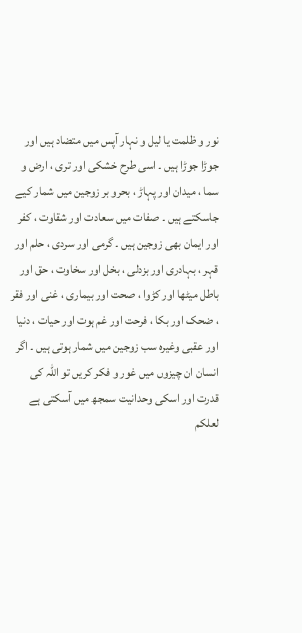نور و ظلمت یا لیل و نہار آپس میں متضاد ہیں اور جوڑا جوڑا ہیں ۔ اسی طرح خشکی اور تری ، ارض و سما ، میدان اور پہاڑ ، بحرو بر زوجین میں شمار کیے جاسکتے ہیں ۔ صفات میں سعادت اور شقاوت ، کفر اور ایمان بھی زوجین ہیں ۔ گرمی اور سردی ، حلم اور قہر ، بہادری اور بزدلی ، بخل اور سخاوت ، حق اور باطل میٹھا اور کڑوا ، صحت اور بیماری ، غنی اور فقر ، ضحک اور بکا ، فرحت اور غم ہوت اور حیات ، دنیا اور عقبی وغیرہ سب زوجین میں شمار ہوتی ہیں ۔ اگر انسان ان چیزوں میں غور و فکر کریں تو اللہ کی قدرت اور اسکی وحدانیت سمجھ میں آسکتی ہے لعلکم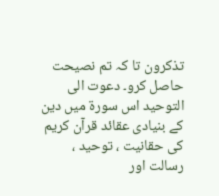تذکرون تا کہ تم نصیحت حاصل کرو۔ دعوت الی التوحید اس سورة میں دین کے بنیادی عقائد قرآن کریم کی حقانیت ، توحید ، رسالت اور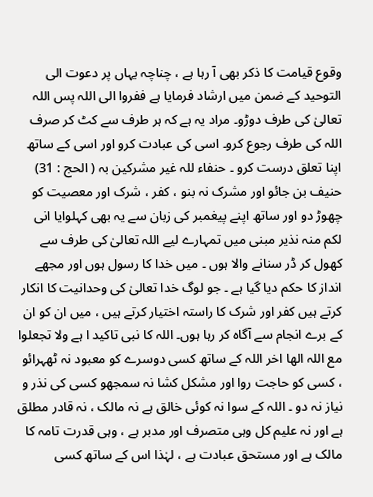وقوع قیامت کا ذکر بھی آ رہا ہے ، چناچہ یہاں پر دعوت الی التوحید کے ضمن میں ارشاد فرمایا ہے ففروا الی اللہ پس اللہ تعالیٰ کی طرف دوڑو۔ مراد یہ ہے کہ ہر طرف سے کٹ کر صرف اللہ کی طرف رجوع کرو۔ اسی کی عبادت کرو اور اسی کے ساتھ اپنا تعلق درست کرو ۔ حنفاء للہ غیر مشرکین بہ ( الحج : 31) حنیف بن جائو اور مشرک نہ بنو ، کفر ، شرک اور معصیت کو چھوڑ دو اور ساتھ اپنے پیغمبر کی زبان سے یہ بھی کہلوایا انی لکم منہ نذیر مبنی میں تمہارے لیے اللہ تعالیٰ کی طرف سے کھول کر ڈر سنانے والا ہوں ۔ میں خدا کا رسول ہوں اور مجھے انداز کا حکم دیا گیا ہے ۔ جو لوگ خدا تعالیٰ کی وحدانیت کا انکار کرتے ہیں کفر اور شرک کا راستہ اختیار کرتے ہیں ، میں ان کو ان کے برے انجام سے آگاہ کر رہا ہوں۔ اللہ کا نبی تاکید ا ہے ولا تجعلوا مع اللہ الھا اخر اللہ کے ساتھ کسی دوسرے کو معبود نہ ٹھہرائو ، کسی کو حاجت روا اور مشکل کشا نہ سمجھو کسی کی نذر و نیاز نہ دو ۔ اللہ کے سوا نہ کوئی خالق ہے نہ مالک ، نہ قادر مطلق ہے اور نہ علیم کل وہی متصرف اور مدبر ہے ، وہی قدرت تامہ کا مالک ہے اور مستحق عبادت ہے ، لہٰذا اس کے ساتھ کسی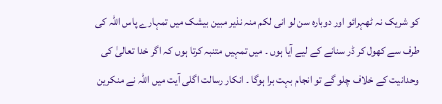کو شریک نہ ٹھہرائو اور دوبارہ سن لو انی لکم منہ نذیر مبین بیشک میں تمہارے پاس اللہ کی طرف سے کھول کر ڈر سنانے کے لیے آیا ہوں ۔ میں تمہیں متنبہ کرتا ہوں کہ اگر خدا تعالیٰ کی وحدانیت کے خلاف چلو گے تو انجام بہت برا ہوگا ۔ انکار رسالت اگلی آیت میں اللہ نے منکرین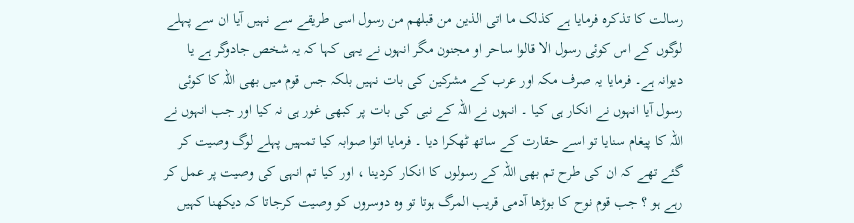رسالت کا تذکرہ فرمایا ہے کذلک ما اتی الذین من قبلھم من رسول اسی طریقے سے نہیں آیا ان سے پہلے لوگوں کے اس کوئی رسول الا قالوا ساحر او مجنون مگر انہوں نے یہی کہا کہ یہ شخص جادوگر ہے یا دیوانہ ہے۔ فرمایا یہ صرف مکہ اور عرب کے مشرکین کی بات نہیں بلکہ جس قوم میں بھی اللہ کا کوئی رسول آیا انہوں نے انکار ہی کیا ۔ انہوں نے اللہ کے نبی کی بات پر کبھی غور ہی نہ کیا اور جب انہوں نے اللہ کا پیغام سنایا تو اسے حقارت کے ساتھ ٹھکرا دیا ۔ فرمایا اتوا صوابہ کیا تمہیں پہلے لوگ وصیت کر گئے تھے کہ ان کی طرح تم بھی اللہ کے رسولوں کا انکار کردینا ، اور کیا تم انہی کی وصیت پر عمل کر رہے ہو ؟ جب قوم نوح کا بوڑھا آدمی قریب المرگ ہوتا تو وہ دوسروں کو وصیت کرجاتا کہ دیکھنا کہیں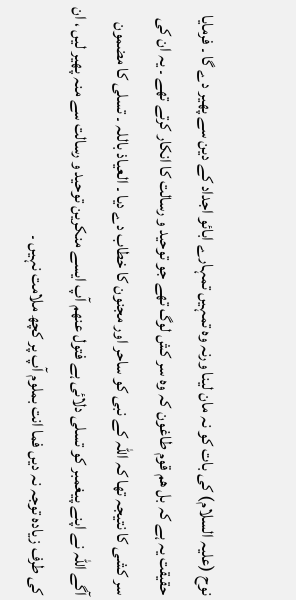نوح (علیہ السلام) کی بات کو نہ مان لینا ورنہ وہ تمہیں تمہارے ابائو اجداد کے دین سے پھیر دے گا ۔ فرمایا حقیقت یہ ہے کہ بل ھم قوم طاغون کہ وہ سر کش لوگ تھے جو توحید و رسالت کا انکار کرتے تھے ۔ یہ ان کی سر کشی کا نتیجہ تھا کہ اللہ کے نبی کو ساحر اور مجنون کا خطاب دے دیا ۔ العیاذ باللہ ۔ تسلی کا مضمون آگے اللہ نے اپنے پیغمبر کو تسلی دلائی ہے فتول عنھم آپ ایسے منکرین توحید و رسالت سے منہ پھیر لیں ، ان کی طرف زیادہ توجہ نہ دیں فما انت بملوم آپ پر کچھ ملامت نہیں ۔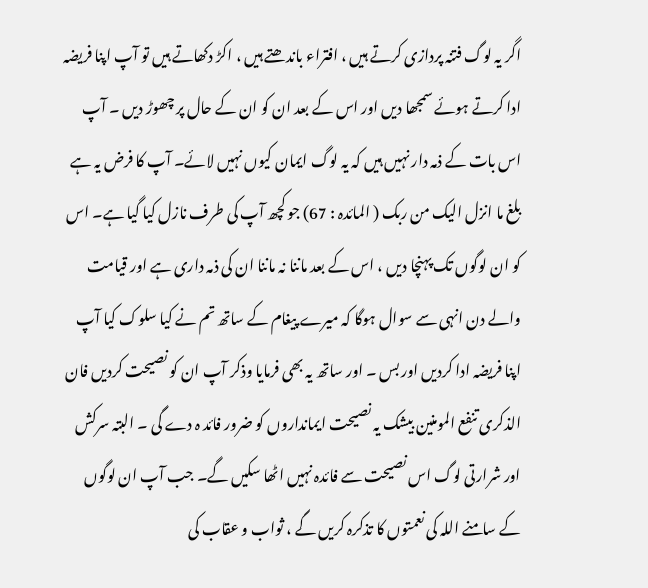اگر یہ لوگ فتنہ پردازی کرتے ہیں ، افتراء باندھتے ہیں ، اکڑ دکھاتے ہیں تو آپ اپنا فریضہ ادا کرتے ہوئے سمجھا دیں اور اس کے بعد ان کو ان کے حال پر چھوڑ دیں ۔ آپ اس بات کے ذمہ دار نہیں ہیں کہ یہ لوگ ایمان کیوں نہیں لائے۔ آپ کا فرض یہ ہے بلغ ما انزل الیک من ربک ( المائدہ : 67) جو کچھ آپ کی طرف نازل کیا گیا ہے۔ اس کو ان لوگوں تک پہنچا دیں ، اس کے بعد ماننا نہ ماننا ان کی ذمہ داری ہے اور قیامت والے دن انہی سے سوال ہوگا کہ میرے پیغام کے ساتھ تم نے کیا سلوک کیا آپ اپنا فریضہ ادا کردیں اور بس ۔ اور ساتھ یہ بھی فرمایا وذکر آپ ان کو نصیحت کردیں فان الذکری تنفع المومنین بیشک یہ نصیحت ایمانداروں کو ضرور فائد ہ دے گی ۔ البتہ سرکش اور شرارتی لوگ اس نصیحت سے فائدہ نہیں اٹھا سکیں گے۔ جب آپ ان لوگوں کے سامنے اللہ کی نعمتوں کا تذکرہ کریں گے ، ثواب و عقاب کی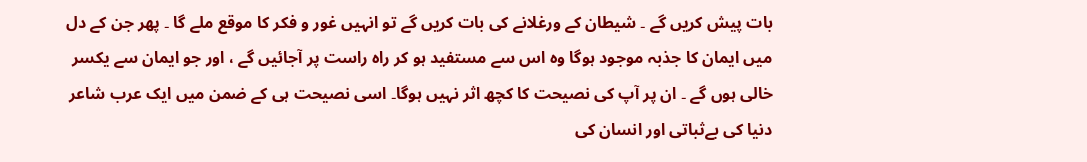بات پیش کریں گے ۔ شیطان کے ورغلانے کی بات کریں گے تو انہیں غور و فکر کا موقع ملے گا ۔ پھر جن کے دل میں ایمان کا جذبہ موجود ہوگا وہ اس سے مستفید ہو کر راہ راست پر آجائیں گے ، اور جو ایمان سے یکسر خالی ہوں گے ۔ ان پر آپ کی نصیحت کا کچھ اثر نہیں ہوگا۔ اسی نصیحت ہی کے ضمن میں ایک عرب شاعر دنیا کی بےثباتی اور انسان کی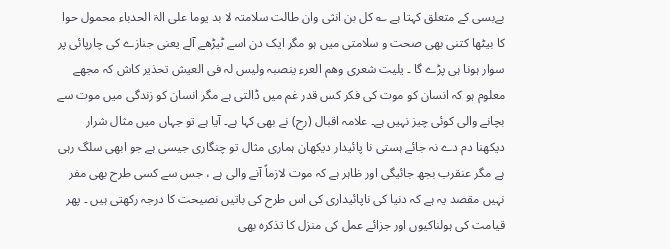بےبسی کے متعلق کہتا ہے ؎ کل بن انثی وان طالت سلامتہ لا بد یوما علی الۃ الحدباء محمول حوا کا بیٹھا کتنی بھی صحت و سلامتی میں ہو مگر ایک دن اسے ٹیڑھے آلے یعنی جنازے کی چارپائی پر سوار ہونا ہی پڑے گا ۔ یلیت شعری وھم العرء ینصبہ ولیس لہ فی العیش تحذیر کاش کہ مجھے معلوم ہو کہ انسان کو موت کی فکر کس قدر غم میں ڈالتی ہے مگر انسان کو زندگی میں موت سے بچانے والی کوئی چیز نہیں ہے۔ علامہ اقبال (رح) نے بھی کہا ہے۔ آیا ہے تو جہاں میں مثال شرار دیکھنا دم دے نہ جائے ہستی نا پائیدار دیکھان ہماری مثال تو چنگاری جیسی ہے جو ابھی سلگ رہی ہے مگر عنقرب بجھ جائیگی اور ظاہر ہے کہ موت لازماً آنے والی ہے ، جس سے کسی طرح بھی مفر نہیں مقصد یہ ہے کہ دنیا کی ناپائیداری کی اس طرح کی باتیں نصیحت کا درجہ رکھتی ہیں ۔ پھر قیامت کی ہولناکیوں اور جزائے عمل کی منزل کا تذکرہ بھی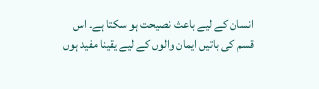انسان کے لیے باعث نصیحت ہو سکتا ہے۔ اس قسم کی باتیں ایمان والوں کے لیے یقینا مفید ہوں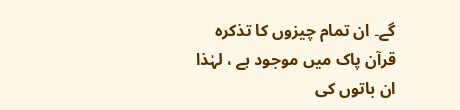گے۔ ان تمام چیزوں کا تذکرہ قرآن پاک میں موجود ہے ، لہٰذا ان باتوں کی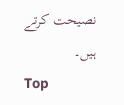نصیحت کرتے ہیں۔
Top